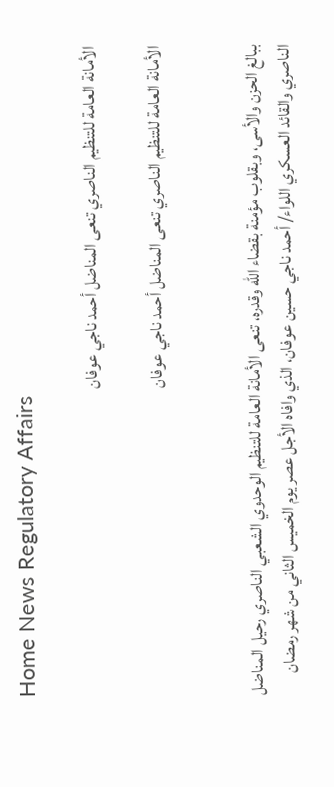Home News Regulatory Affairs

الأمانة العامة للتنظيم الناصري تنعى المناضل أحمد ناجي عوفان

الأمانة العامة للتنظيم الناصري تنعى المناضل أحمد ناجي عوفان


ببالغ الحزن والأسى، وبقلوب مؤمنة بقضاء الله وقدره، تنعى الأمانة العامة للتنظيم الوحدوي الشعبي الناصري رحيل المناضل الناصري والقائد العسكري اللواء/ أحمد ناجي حسين عوفان، الذي وافاه الأجل عصر يوم الخميس الثاني من شهر رمضان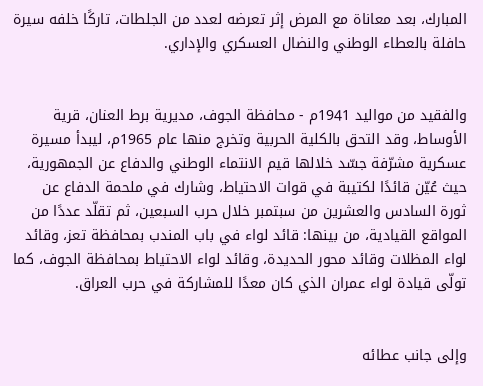المبارك، بعد معاناة مع المرض إثر تعرضه لعدد من الجلطات، تاركًا خلفه سيرة حافلة بالعطاء الوطني والنضال العسكري والإداري.


والفقيد من مواليد 1941م - محافظة الجوف، مديرية برط العنان، قرية الأوساط، وقد التحق بالكلية الحربية وتخرج منها عام 1965م، ليبدأ مسيرة عسكرية مشرّفة جسّد خلالها قيم الانتماء الوطني والدفاع عن الجمهورية، حيث عُيّن قائدًا لكتيبة في قوات الاحتياط، وشارك في ملحمة الدفاع عن ثورة السادس والعشرين من سبتمبر خلال حرب السبعين، ثم تقلّد عددًا من المواقع القيادية، من بينها: قائد لواء في باب المندب بمحافظة تعز، وقائد لواء المظلات وقائد محور الحديدة، وقائد لواء الاحتياط بمحافظة الجوف، كما تولّى قيادة لواء عمران الذي كان معدًا للمشاركة في حرب العراق.


وإلى جانب عطائه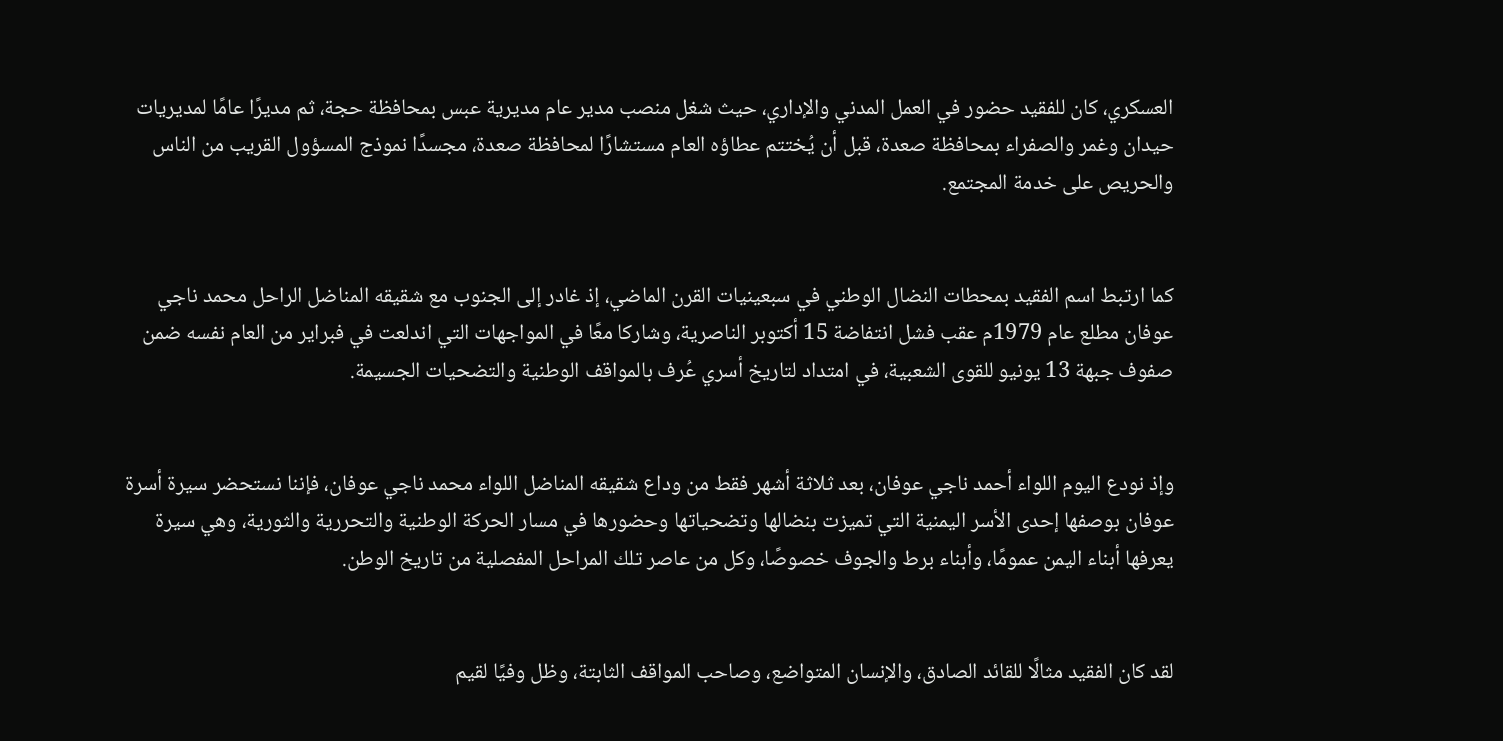العسكري، كان للفقيد حضور في العمل المدني والإداري، حيث شغل منصب مدير عام مديرية عبس بمحافظة حجة، ثم مديرًا عامًا لمديريات حيدان وغمر والصفراء بمحافظة صعدة، قبل أن يُختتم عطاؤه العام مستشارًا لمحافظة صعدة، مجسدًا نموذج المسؤول القريب من الناس والحريص على خدمة المجتمع.


كما ارتبط اسم الفقيد بمحطات النضال الوطني في سبعينيات القرن الماضي، إذ غادر إلى الجنوب مع شقيقه المناضل الراحل محمد ناجي عوفان مطلع عام 1979م عقب فشل انتفاضة 15 أكتوبر الناصرية، وشاركا معًا في المواجهات التي اندلعت في فبراير من العام نفسه ضمن صفوف جبهة 13 يونيو للقوى الشعبية، في امتداد لتاريخ أسري عُرف بالمواقف الوطنية والتضحيات الجسيمة.


وإذ نودع اليوم اللواء أحمد ناجي عوفان، بعد ثلاثة أشهر فقط من وداع شقيقه المناضل اللواء محمد ناجي عوفان، فإننا نستحضر سيرة أسرة عوفان بوصفها إحدى الأسر اليمنية التي تميزت بنضالها وتضحياتها وحضورها في مسار الحركة الوطنية والتحررية والثورية، وهي سيرة يعرفها أبناء اليمن عمومًا، وأبناء برط والجوف خصوصًا، وكل من عاصر تلك المراحل المفصلية من تاريخ الوطن.


لقد كان الفقيد مثالًا للقائد الصادق، والإنسان المتواضع، وصاحب المواقف الثابتة، وظل وفيًا لقيم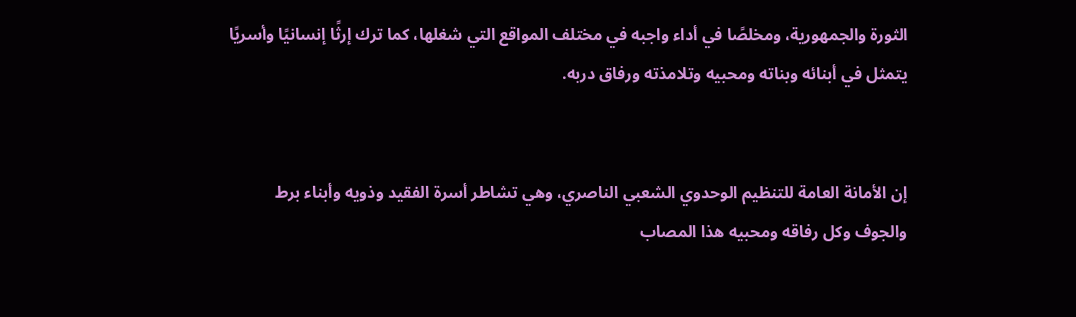الثورة والجمهورية، ومخلصًا في أداء واجبه في مختلف المواقع التي شغلها، كما ترك إرثًا إنسانيًا وأسريًا يتمثل في أبنائه وبناته ومحبيه وتلامذته ورفاق دربه.


إن الأمانة العامة للتنظيم الوحدوي الشعبي الناصري، وهي تشاطر أسرة الفقيد وذويه وأبناء برط والجوف وكل رفاقه ومحبيه هذا المصاب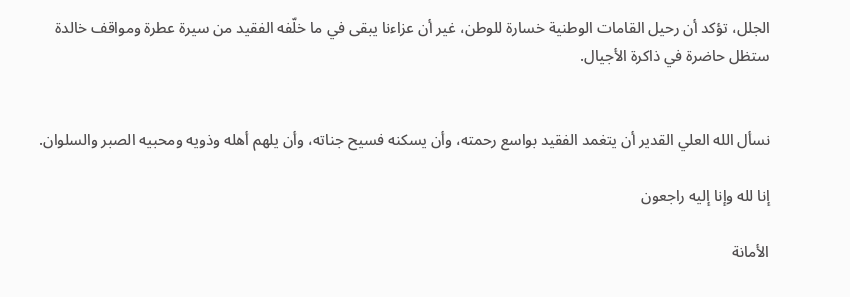الجلل، تؤكد أن رحيل القامات الوطنية خسارة للوطن، غير أن عزاءنا يبقى في ما خلّفه الفقيد من سيرة عطرة ومواقف خالدة ستظل حاضرة في ذاكرة الأجيال.


نسأل الله العلي القدير أن يتغمد الفقيد بواسع رحمته، وأن يسكنه فسيح جناته، وأن يلهم أهله وذويه ومحبيه الصبر والسلوان.

إنا لله وإنا إليه راجعون

الأمانة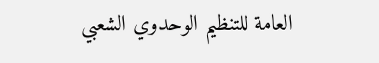العامة للتنظيم الوحدوي الشعبي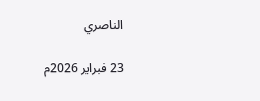الناصري

23 فبراير 2026م